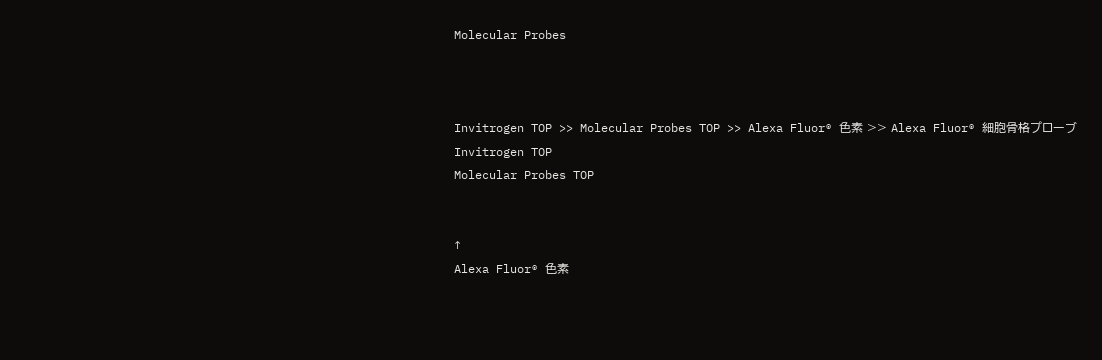Molecular Probes



Invitrogen TOP >> Molecular Probes TOP >> Alexa Fluor® 色素 >> Alexa Fluor® 細胞骨格プローブ
Invitrogen TOP
Molecular Probes TOP


↑
Alexa Fluor® 色素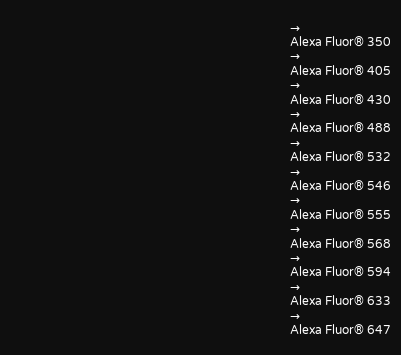→
Alexa Fluor® 350
→
Alexa Fluor® 405
→
Alexa Fluor® 430
→
Alexa Fluor® 488
→
Alexa Fluor® 532
→
Alexa Fluor® 546
→
Alexa Fluor® 555
→
Alexa Fluor® 568
→
Alexa Fluor® 594
→
Alexa Fluor® 633
→
Alexa Fluor® 647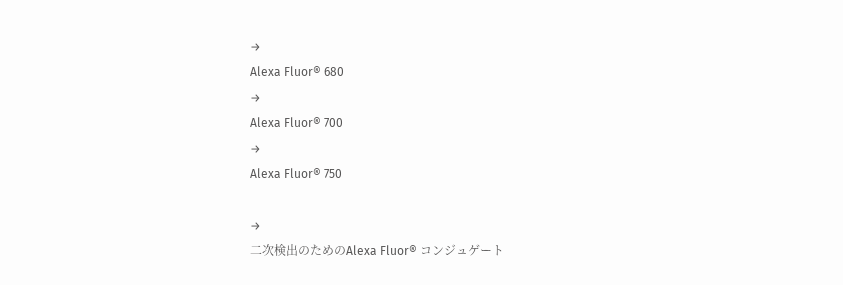→
Alexa Fluor® 680
→
Alexa Fluor® 700
→
Alexa Fluor® 750

→
二次検出のためのAlexa Fluor® コンジュゲート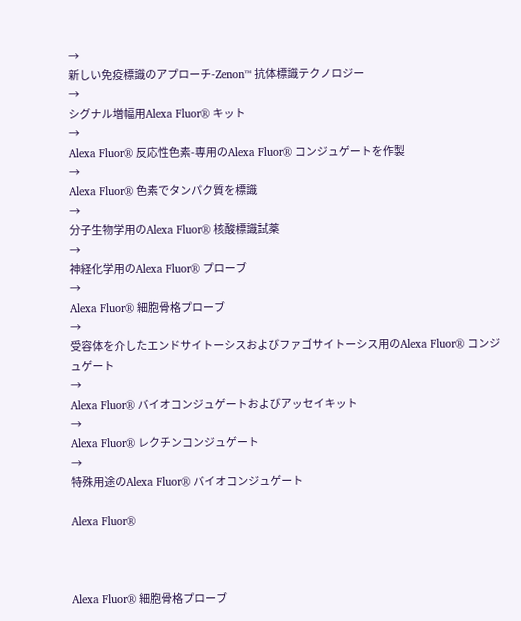→
新しい免疫標識のアプローチ-Zenon™ 抗体標識テクノロジー
→
シグナル増幅用Alexa Fluor® キット
→
Alexa Fluor® 反応性色素-専用のAlexa Fluor® コンジュゲートを作製
→
Alexa Fluor® 色素でタンパク質を標識
→
分子生物学用のAlexa Fluor® 核酸標識試薬
→
神経化学用のAlexa Fluor® プローブ
→
Alexa Fluor® 細胞骨格プローブ
→
受容体を介したエンドサイトーシスおよびファゴサイトーシス用のAlexa Fluor® コンジュゲート
→
Alexa Fluor® バイオコンジュゲートおよびアッセイキット
→
Alexa Fluor® レクチンコンジュゲート
→
特殊用途のAlexa Fluor® バイオコンジュゲート

Alexa Fluor®



Alexa Fluor® 細胞骨格プローブ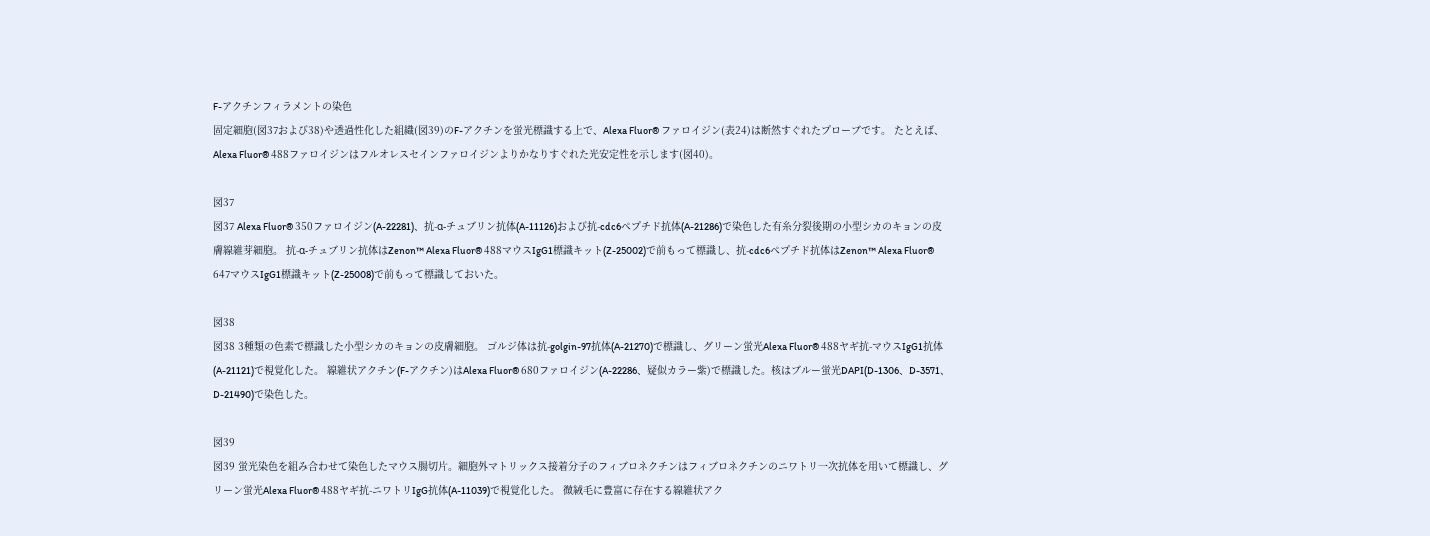F-アクチンフィラメントの染色
固定細胞(図37および38)や透過性化した組織(図39)のF-アクチンを蛍光標識する上で、Alexa Fluor® ファロイジン(表24)は断然すぐれたプローブです。 たとえば、Alexa Fluor® 488ファロイジンはフルオレスセインファロイジンよりかなりすぐれた光安定性を示します(図40)。

図37
図37 Alexa Fluor® 350ファロイジン(A-22281)、抗-α-チュブリン抗体(A-11126)および抗-cdc6ペプチド抗体(A-21286)で染色した有糸分裂後期の小型シカのキョンの皮膚線維芽細胞。 抗-α-チュブリン抗体はZenon™ Alexa Fluor® 488マウスIgG1標識キット(Z-25002)で前もって標識し、抗-cdc6ペプチド抗体はZenon™ Alexa Fluor® 647マウスIgG1標識キット(Z-25008)で前もって標識しておいた。

図38
図38 3種類の色素で標識した小型シカのキョンの皮膚細胞。 ゴルジ体は抗-golgin-97抗体(A-21270)で標識し、グリーン蛍光Alexa Fluor® 488ヤギ抗-マウスIgG1抗体(A-21121)で視覚化した。 線維状アクチン(F-アクチン)はAlexa Fluor® 680ファロイジン(A-22286、疑似カラー紫)で標識した。核はブルー蛍光DAPI(D-1306、D-3571、D-21490)で染色した。

図39
図39 蛍光染色を組み合わせて染色したマウス腸切片。細胞外マトリックス接着分子のフィブロネクチンはフィブロネクチンのニワトリ一次抗体を用いて標識し、グリーン蛍光Alexa Fluor® 488ヤギ抗-ニワトリIgG抗体(A-11039)で視覚化した。 微絨毛に豊富に存在する線維状アク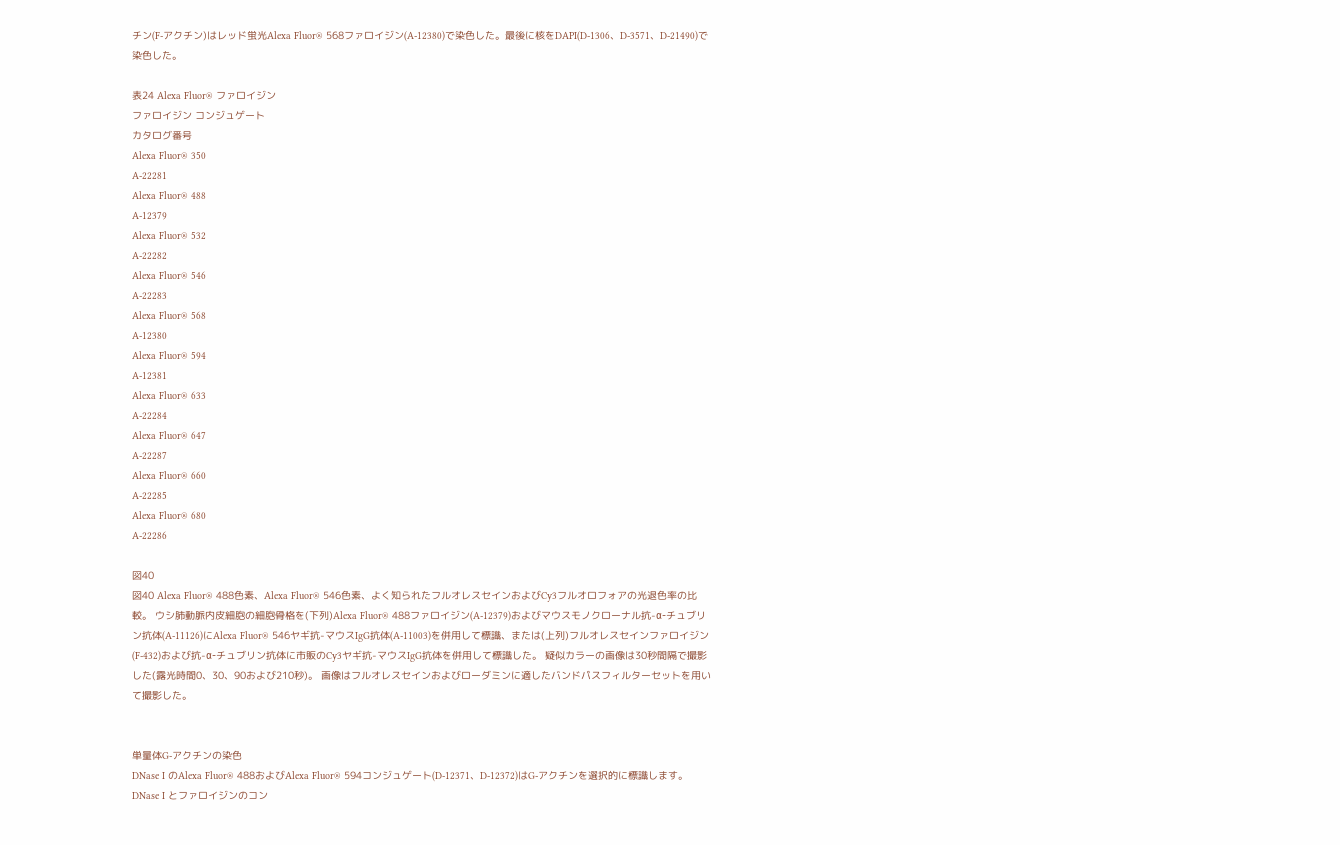チン(F-アクチン)はレッド蛍光Alexa Fluor® 568ファロイジン(A-12380)で染色した。最後に核をDAPI(D-1306、D-3571、D-21490)で染色した。

表24 Alexa Fluor® ファロイジン
ファロイジン コンジュゲート
カタログ番号
Alexa Fluor® 350
A-22281
Alexa Fluor® 488
A-12379
Alexa Fluor® 532
A-22282
Alexa Fluor® 546
A-22283
Alexa Fluor® 568
A-12380
Alexa Fluor® 594
A-12381
Alexa Fluor® 633
A-22284
Alexa Fluor® 647
A-22287
Alexa Fluor® 660
A-22285
Alexa Fluor® 680
A-22286

図40
図40 Alexa Fluor® 488色素、Alexa Fluor® 546色素、よく知られたフルオレスセインおよびCy3フルオロフォアの光退色率の比較。 ウシ肺動脈内皮細胞の細胞骨格を(下列)Alexa Fluor® 488ファロイジン(A-12379)およびマウスモノクローナル抗-α-チュブリン抗体(A-11126)にAlexa Fluor® 546ヤギ抗-マウスIgG抗体(A-11003)を併用して標識、または(上列)フルオレスセインファロイジン(F-432)および抗-α-チュブリン抗体に市販のCy3ヤギ抗-マウスIgG抗体を併用して標識した。 疑似カラーの画像は30秒間隔で撮影した(露光時間0、30、90および210秒)。 画像はフルオレスセインおよびローダミンに適したバンドパスフィルターセットを用いて撮影した。


単量体G-アクチンの染色
DNase I のAlexa Fluor® 488およびAlexa Fluor® 594コンジュゲート(D-12371、D-12372)はG-アクチンを選択的に標識します。 DNase I とファロイジンのコン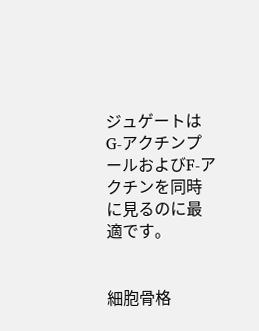ジュゲートはG-アクチンプールおよびF-アクチンを同時に見るのに最適です。


細胞骨格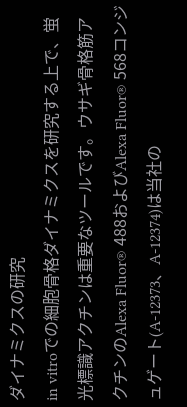ダイナミクスの研究
in vitroでの細胞骨格ダイナミクスを研究する上で、蛍光標識アクチンは重要なツールです。ウサギ骨格筋アクチンのAlexa Fluor® 488およびAlexa Fluor® 568コンジュゲート(A-12373、A-12374)は当社の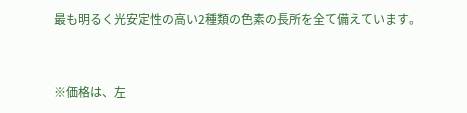最も明るく光安定性の高い2種類の色素の長所を全て備えています。


※価格は、左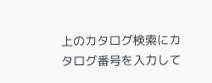上のカタログ検索にカタログ番号を入力して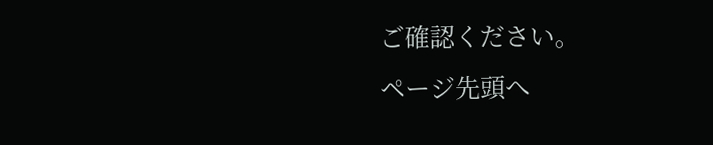ご確認ください。
ページ先頭へ